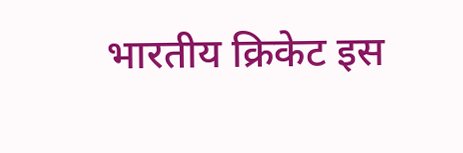भारतीय क्रिकेट इस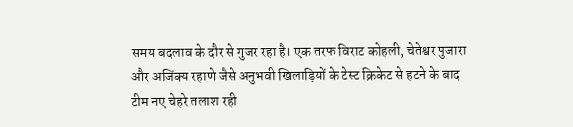समय बदलाव के दौर से गुजर रहा है। एक तरफ विराट कोहली, चेतेश्वर पुजारा और अजिंक्य रहाणे जैसे अनुभवी खिलाड़ियों के टेस्ट क्रिकेट से हटने के बाद टीम नए चेहरे तलाश रही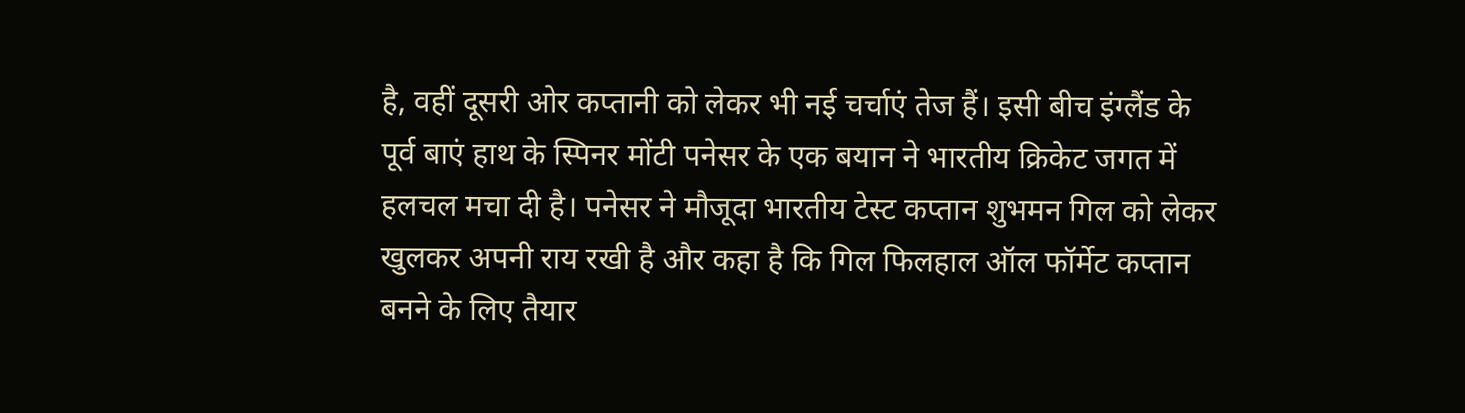है, वहीं दूसरी ओर कप्तानी को लेकर भी नई चर्चाएं तेज हैं। इसी बीच इंग्लैंड के पूर्व बाएं हाथ के स्पिनर मोंटी पनेसर के एक बयान ने भारतीय क्रिकेट जगत में हलचल मचा दी है। पनेसर ने मौजूदा भारतीय टेस्ट कप्तान शुभमन गिल को लेकर खुलकर अपनी राय रखी है और कहा है कि गिल फिलहाल ऑल फॉर्मेट कप्तान बनने के लिए तैयार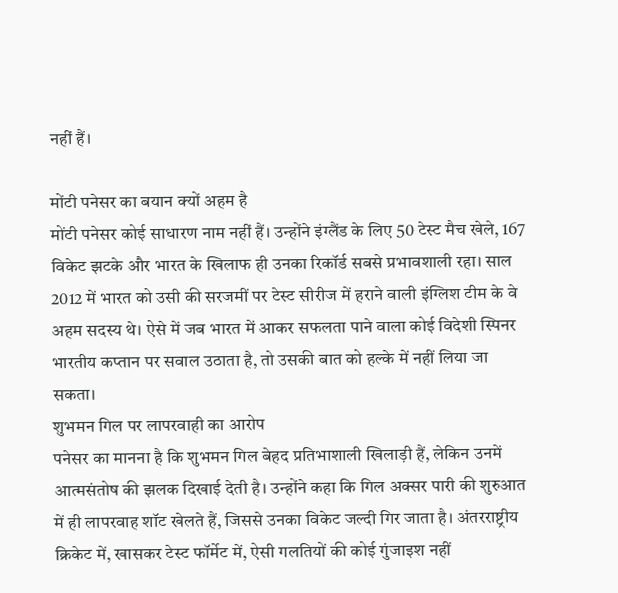नहीं हैं।

मोंटी पनेसर का बयान क्यों अहम है
मोंटी पनेसर कोई साधारण नाम नहीं हैं। उन्होंने इंग्लैंड के लिए 50 टेस्ट मैच खेले, 167 विकेट झटके और भारत के खिलाफ ही उनका रिकॉर्ड सबसे प्रभावशाली रहा। साल 2012 में भारत को उसी की सरजमीं पर टेस्ट सीरीज में हराने वाली इंग्लिश टीम के वे अहम सदस्य थे। ऐसे में जब भारत में आकर सफलता पाने वाला कोई विदेशी स्पिनर भारतीय कप्तान पर सवाल उठाता है, तो उसकी बात को हल्के में नहीं लिया जा सकता।
शुभमन गिल पर लापरवाही का आरोप
पनेसर का मानना है कि शुभमन गिल बेहद प्रतिभाशाली खिलाड़ी हैं, लेकिन उनमें आत्मसंतोष की झलक दिखाई देती है। उन्होंने कहा कि गिल अक्सर पारी की शुरुआत में ही लापरवाह शॉट खेलते हैं, जिससे उनका विकेट जल्दी गिर जाता है। अंतरराष्ट्रीय क्रिकेट में, खासकर टेस्ट फॉर्मेट में, ऐसी गलतियों की कोई गुंजाइश नहीं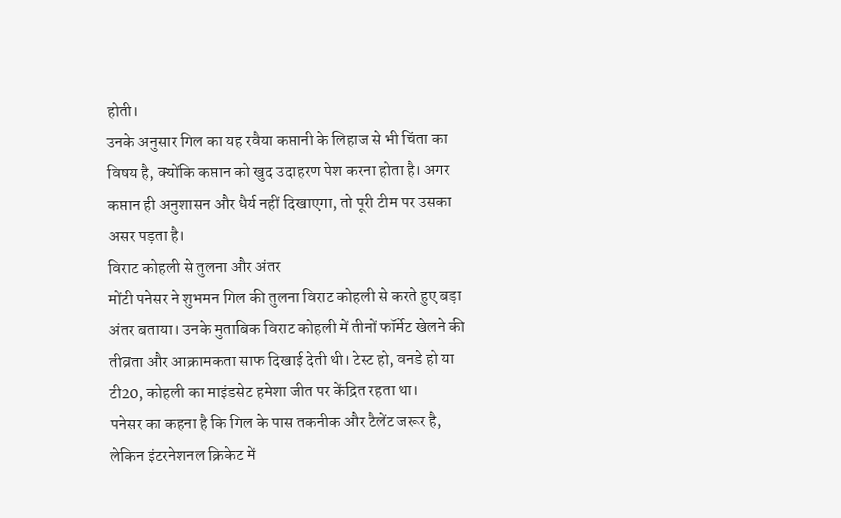होती।
उनके अनुसार गिल का यह रवैया कप्तानी के लिहाज से भी चिंता का विषय है, क्योंकि कप्तान को खुद उदाहरण पेश करना होता है। अगर कप्तान ही अनुशासन और धैर्य नहीं दिखाएगा, तो पूरी टीम पर उसका असर पड़ता है।
विराट कोहली से तुलना और अंतर
मोंटी पनेसर ने शुभमन गिल की तुलना विराट कोहली से करते हुए बड़ा अंतर बताया। उनके मुताबिक विराट कोहली में तीनों फॉर्मेट खेलने की तीव्रता और आक्रामकता साफ दिखाई देती थी। टेस्ट हो, वनडे हो या टी20, कोहली का माइंडसेट हमेशा जीत पर केंद्रित रहता था।
पनेसर का कहना है कि गिल के पास तकनीक और टैलेंट जरूर है, लेकिन इंटरनेशनल क्रिकेट में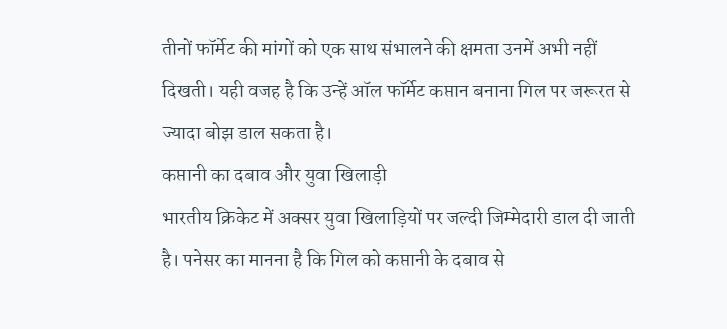तीनों फॉर्मेट की मांगों को एक साथ संभालने की क्षमता उनमें अभी नहीं दिखती। यही वजह है कि उन्हें ऑल फॉर्मेट कप्तान बनाना गिल पर जरूरत से ज्यादा बोझ डाल सकता है।
कप्तानी का दबाव और युवा खिलाड़ी
भारतीय क्रिकेट में अक्सर युवा खिलाड़ियों पर जल्दी जिम्मेदारी डाल दी जाती है। पनेसर का मानना है कि गिल को कप्तानी के दबाव से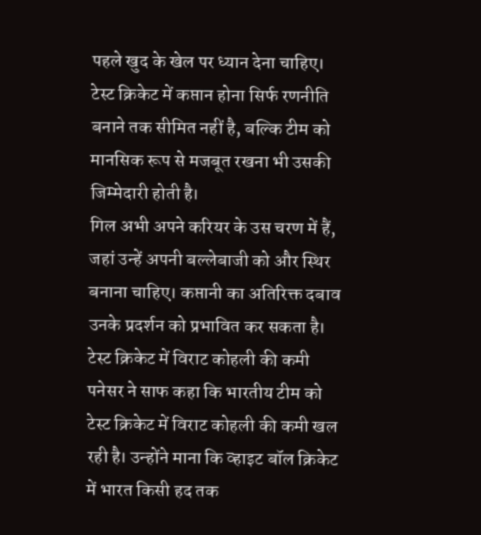पहले खुद के खेल पर ध्यान देना चाहिए। टेस्ट क्रिकेट में कप्तान होना सिर्फ रणनीति बनाने तक सीमित नहीं है, बल्कि टीम को मानसिक रूप से मजबूत रखना भी उसकी जिम्मेदारी होती है।
गिल अभी अपने करियर के उस चरण में हैं, जहां उन्हें अपनी बल्लेबाजी को और स्थिर बनाना चाहिए। कप्तानी का अतिरिक्त दबाव उनके प्रदर्शन को प्रभावित कर सकता है।
टेस्ट क्रिकेट में विराट कोहली की कमी
पनेसर ने साफ कहा कि भारतीय टीम को टेस्ट क्रिकेट में विराट कोहली की कमी खल रही है। उन्होंने माना कि व्हाइट बॉल क्रिकेट में भारत किसी हद तक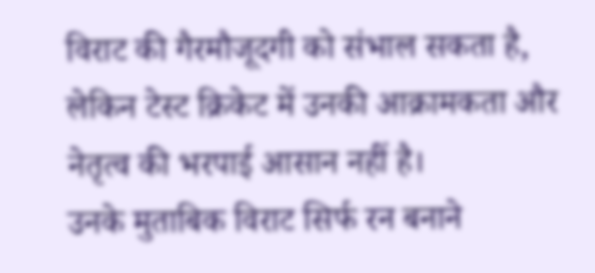विराट की गैरमौजूदगी को संभाल सकता है, लेकिन टेस्ट क्रिकेट में उनकी आक्रामकता और नेतृत्व की भरपाई आसान नहीं है।
उनके मुताबिक विराट सिर्फ रन बनाने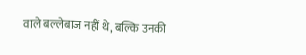वाले बल्लेबाज नहीं थे, बल्कि उनकी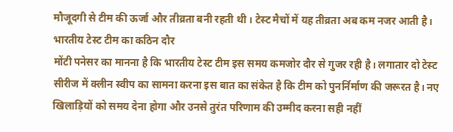मौजूदगी से टीम की ऊर्जा और तीव्रता बनी रहती थी। टेस्ट मैचों में यह तीव्रता अब कम नजर आती है।
भारतीय टेस्ट टीम का कठिन दौर
मोंटी पनेसर का मानना है कि भारतीय टेस्ट टीम इस समय कमजोर दौर से गुजर रही है। लगातार दो टेस्ट सीरीज में क्लीन स्वीप का सामना करना इस बात का संकेत है कि टीम को पुनर्निर्माण की जरूरत है। नए खिलाड़ियों को समय देना होगा और उनसे तुरंत परिणाम की उम्मीद करना सही नहीं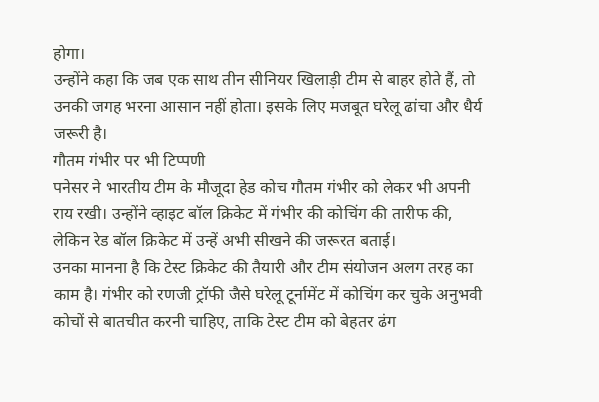होगा।
उन्होंने कहा कि जब एक साथ तीन सीनियर खिलाड़ी टीम से बाहर होते हैं, तो उनकी जगह भरना आसान नहीं होता। इसके लिए मजबूत घरेलू ढांचा और धैर्य जरूरी है।
गौतम गंभीर पर भी टिप्पणी
पनेसर ने भारतीय टीम के मौजूदा हेड कोच गौतम गंभीर को लेकर भी अपनी राय रखी। उन्होंने व्हाइट बॉल क्रिकेट में गंभीर की कोचिंग की तारीफ की, लेकिन रेड बॉल क्रिकेट में उन्हें अभी सीखने की जरूरत बताई।
उनका मानना है कि टेस्ट क्रिकेट की तैयारी और टीम संयोजन अलग तरह का काम है। गंभीर को रणजी ट्रॉफी जैसे घरेलू टूर्नामेंट में कोचिंग कर चुके अनुभवी कोचों से बातचीत करनी चाहिए, ताकि टेस्ट टीम को बेहतर ढंग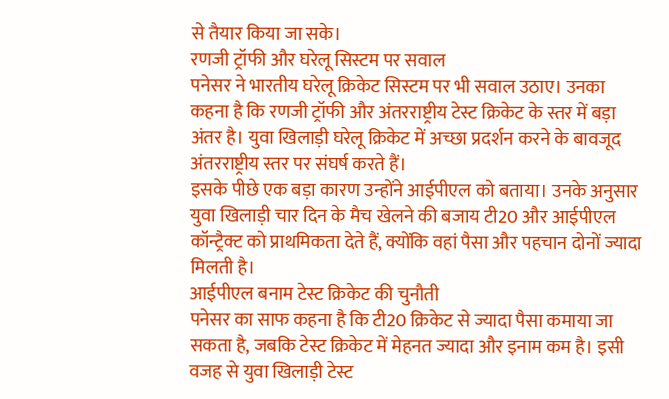से तैयार किया जा सके।
रणजी ट्रॉफी और घरेलू सिस्टम पर सवाल
पनेसर ने भारतीय घरेलू क्रिकेट सिस्टम पर भी सवाल उठाए। उनका कहना है कि रणजी ट्रॉफी और अंतरराष्ट्रीय टेस्ट क्रिकेट के स्तर में बड़ा अंतर है। युवा खिलाड़ी घरेलू क्रिकेट में अच्छा प्रदर्शन करने के बावजूद अंतरराष्ट्रीय स्तर पर संघर्ष करते हैं।
इसके पीछे एक बड़ा कारण उन्होंने आईपीएल को बताया। उनके अनुसार युवा खिलाड़ी चार दिन के मैच खेलने की बजाय टी20 और आईपीएल कॉन्ट्रैक्ट को प्राथमिकता देते हैं, क्योंकि वहां पैसा और पहचान दोनों ज्यादा मिलती है।
आईपीएल बनाम टेस्ट क्रिकेट की चुनौती
पनेसर का साफ कहना है कि टी20 क्रिकेट से ज्यादा पैसा कमाया जा सकता है, जबकि टेस्ट क्रिकेट में मेहनत ज्यादा और इनाम कम है। इसी वजह से युवा खिलाड़ी टेस्ट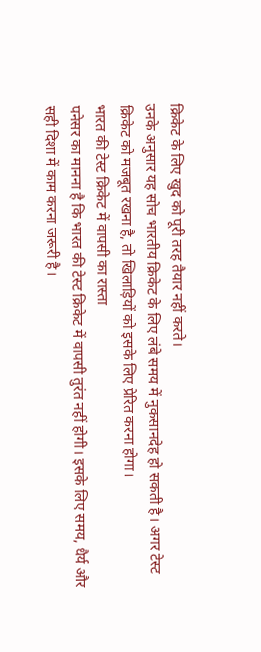क्रिकेट के लिए खुद को पूरी तरह तैयार नहीं करते।
उनके अनुसार यह सोच भारतीय क्रिकेट के लिए लंबे समय में नुकसानदेह हो सकती है। अगर टेस्ट क्रिकेट को मजबूत रखना है, तो खिलाड़ियों को इसके लिए प्रेरित करना होगा।
भारत की टेस्ट क्रिकेट में वापसी का रास्ता
पनेसर का मानना है कि भारत की टेस्ट क्रिकेट में वापसी तुरंत नहीं होगी। इसके लिए समय, धैर्य और सही दिशा में काम करना जरूरी है।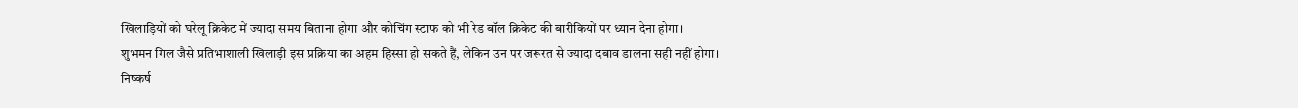खिलाड़ियों को घरेलू क्रिकेट में ज्यादा समय बिताना होगा और कोचिंग स्टाफ को भी रेड बॉल क्रिकेट की बारीकियों पर ध्यान देना होगा।
शुभमन गिल जैसे प्रतिभाशाली खिलाड़ी इस प्रक्रिया का अहम हिस्सा हो सकते हैं, लेकिन उन पर जरूरत से ज्यादा दबाव डालना सही नहीं होगा।
निष्कर्ष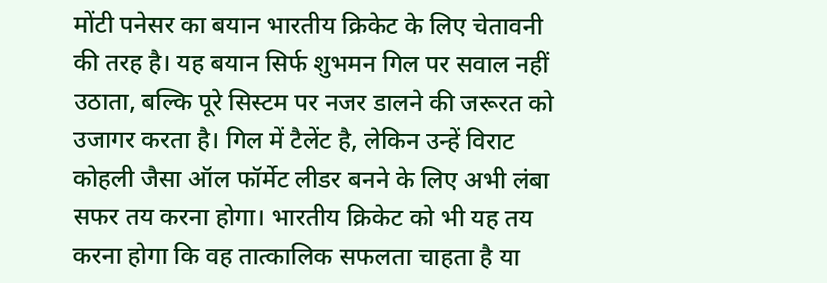मोंटी पनेसर का बयान भारतीय क्रिकेट के लिए चेतावनी की तरह है। यह बयान सिर्फ शुभमन गिल पर सवाल नहीं उठाता, बल्कि पूरे सिस्टम पर नजर डालने की जरूरत को उजागर करता है। गिल में टैलेंट है, लेकिन उन्हें विराट कोहली जैसा ऑल फॉर्मेट लीडर बनने के लिए अभी लंबा सफर तय करना होगा। भारतीय क्रिकेट को भी यह तय करना होगा कि वह तात्कालिक सफलता चाहता है या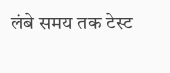लंबे समय तक टेस्ट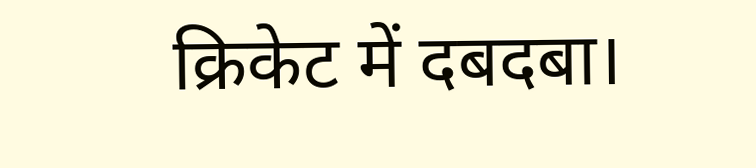क्रिकेट में दबदबा।